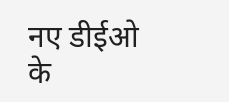नए डीईओ के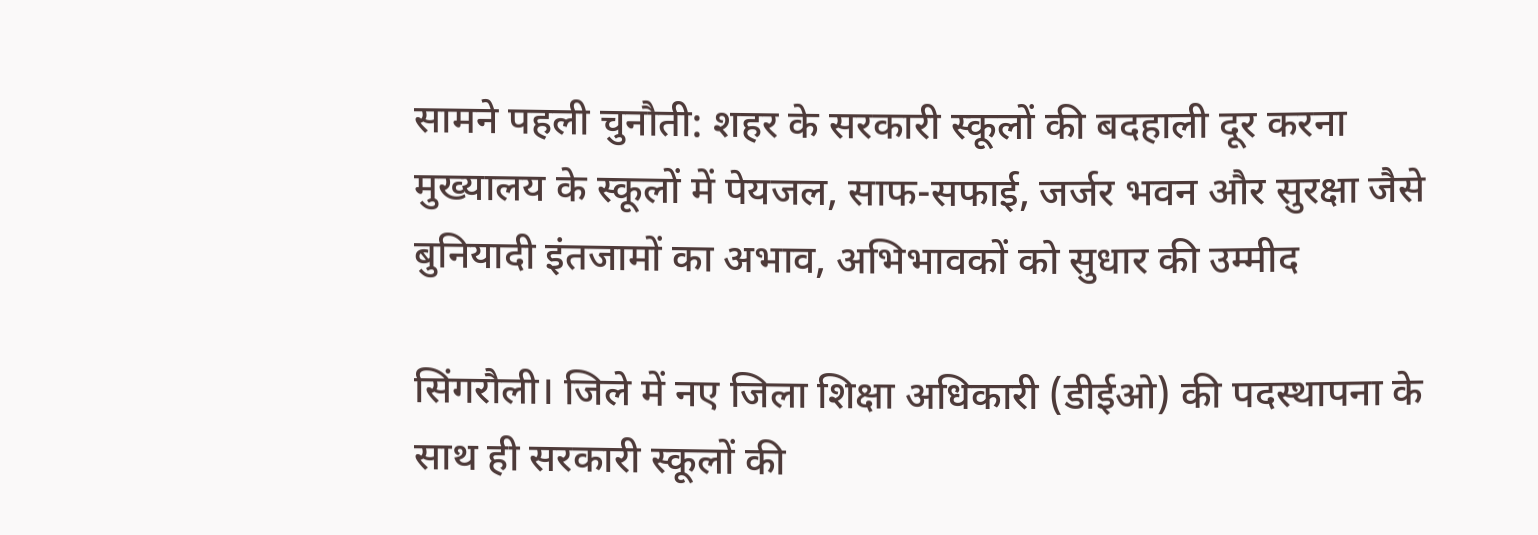सामने पहली चुनौती: शहर के सरकारी स्कूलों की बदहाली दूर करना
मुख्यालय के स्कूलों में पेयजल, साफ-सफाई, जर्जर भवन और सुरक्षा जैसे बुनियादी इंतजामों का अभाव, अभिभावकों को सुधार की उम्मीद

सिंगरौली। जिले में नए जिला शिक्षा अधिकारी (डीईओ) की पदस्थापना के साथ ही सरकारी स्कूलों की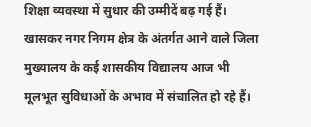शिक्षा व्यवस्था में सुधार की उम्मीदें बढ़ गई हैं। खासकर नगर निगम क्षेत्र के अंतर्गत आने वाले जिला मुख्यालय के कई शासकीय विद्यालय आज भी मूलभूत सुविधाओं के अभाव में संचालित हो रहे हैं।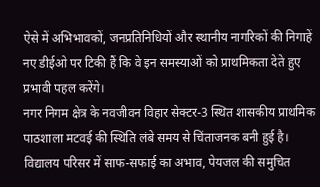ऐसे में अभिभावकों, जनप्रतिनिधियों और स्थानीय नागरिकों की निगाहें नए डीईओ पर टिकी हैं कि वे इन समस्याओं को प्राथमिकता देते हुए प्रभावी पहल करेंगे।
नगर निगम क्षेत्र के नवजीवन विहार सेक्टर-3 स्थित शासकीय प्राथमिक पाठशाला मटवई की स्थिति लंबे समय से चिंताजनक बनी हुई है। विद्यालय परिसर में साफ-सफाई का अभाव, पेयजल की समुचित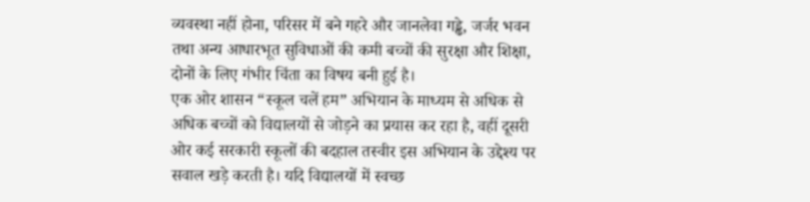व्यवस्था नहीं होना, परिसर में बने गहरे और जानलेवा गड्ढे, जर्जर भवन तथा अन्य आधारभूत सुविधाओं की कमी बच्चों की सुरक्षा और शिक्षा, दोनों के लिए गंभीर चिंता का विषय बनी हुई है।
एक ओर शासन “स्कूल चलें हम” अभियान के माध्यम से अधिक से अधिक बच्चों को विद्यालयों से जोड़ने का प्रयास कर रहा है, वहीं दूसरी ओर कई सरकारी स्कूलों की बदहाल तस्वीर इस अभियान के उद्देश्य पर सवाल खड़े करती है। यदि विद्यालयों में स्वच्छ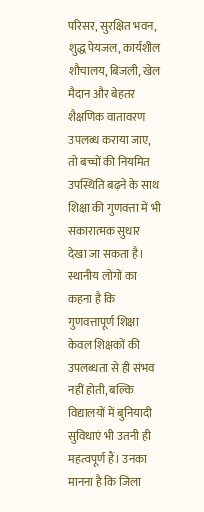परिसर, सुरक्षित भवन, शुद्ध पेयजल, कार्यशील शौचालय, बिजली, खेल मैदान और बेहतर शैक्षणिक वातावरण उपलब्ध कराया जाए, तो बच्चों की नियमित उपस्थिति बढ़ने के साथ शिक्षा की गुणवत्ता में भी सकारात्मक सुधार देखा जा सकता है।
स्थानीय लोगों का कहना है कि गुणवत्तापूर्ण शिक्षा केवल शिक्षकों की उपलब्धता से ही संभव नहीं होती, बल्कि विद्यालयों में बुनियादी सुविधाएं भी उतनी ही महत्वपूर्ण हैं। उनका मानना है कि जिला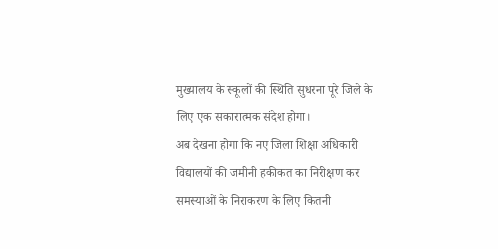मुख्यालय के स्कूलों की स्थिति सुधरना पूरे जिले के लिए एक सकारात्मक संदेश होगा।
अब देखना होगा कि नए जिला शिक्षा अधिकारी विद्यालयों की जमीनी हकीकत का निरीक्षण कर समस्याओं के निराकरण के लिए कितनी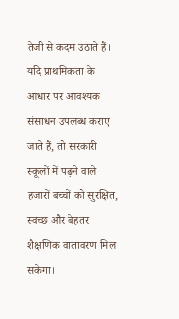तेजी से कदम उठाते हैं। यदि प्राथमिकता के आधार पर आवश्यक संसाधन उपलब्ध कराए जाते हैं, तो सरकारी स्कूलों में पढ़ने वाले हजारों बच्चों को सुरक्षित, स्वच्छ और बेहतर शैक्षणिक वातावरण मिल सकेगा।